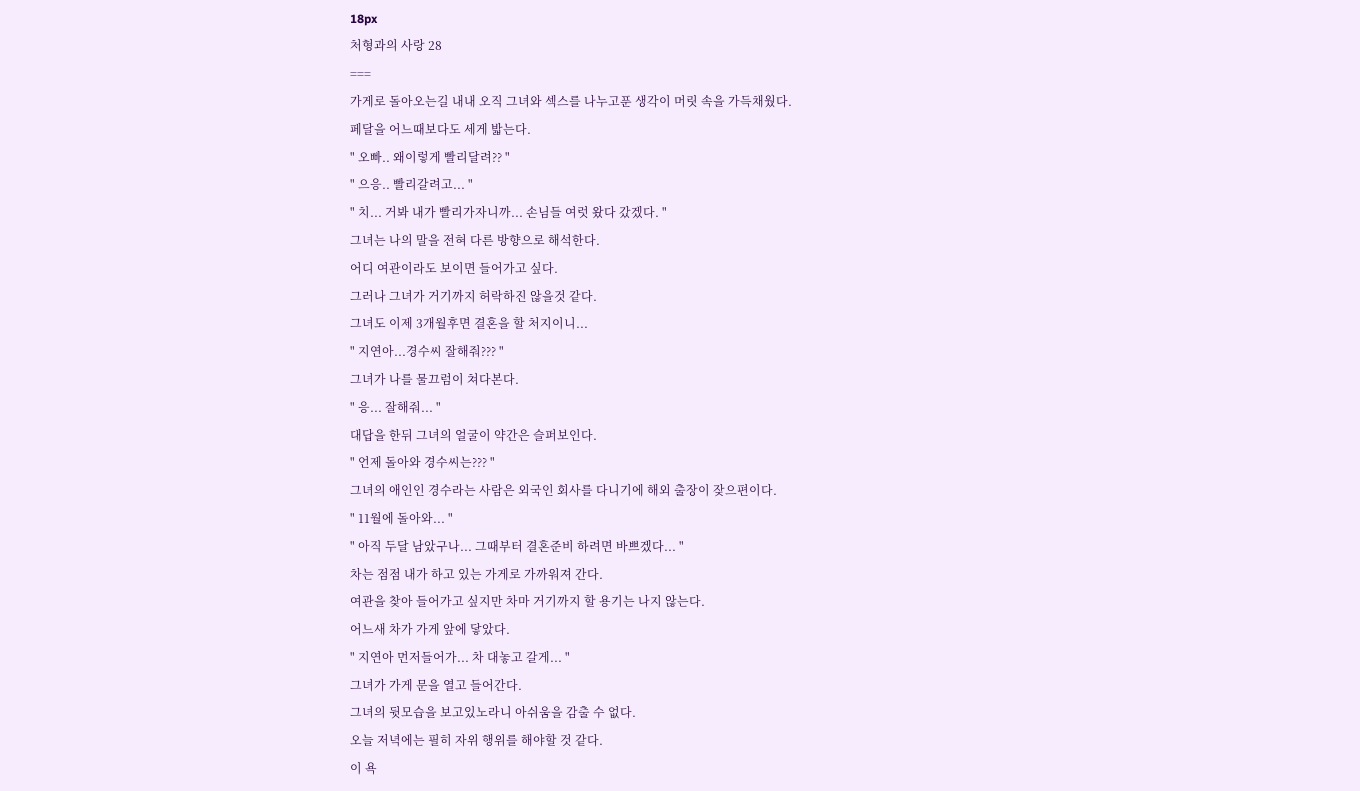18px
처형과의 사랑 28
===
가게로 돌아오는길 내내 오직 그녀와 섹스를 나누고푼 생각이 머릿 속을 가득채웠다.
페달을 어느때보다도 세게 밟는다.
" 오빠.. 왜이렇게 빨리달려?? "
" 으응.. 빨리갈려고... "
" 치... 거봐 내가 빨리가자니까... 손님들 여럿 왔다 갔겠다. "
그녀는 나의 말을 전혀 다른 방향으로 해석한다.
어디 여관이라도 보이면 들어가고 싶다.
그러나 그녀가 거기까지 허락하진 않을것 같다.
그녀도 이제 3개월후면 결혼을 할 처지이니...
" 지연아...경수씨 잘해줘??? "
그녀가 나를 물끄럼이 쳐다본다.
" 응... 잘해줘... "
대답을 한뒤 그녀의 얼굴이 약간은 슬퍼보인다.
" 언제 돌아와 경수씨는??? "
그녀의 애인인 경수라는 사람은 외국인 회사를 다니기에 해외 출장이 잦으편이다.
" 11월에 돌아와... "
" 아직 두달 남았구나... 그때부터 결혼준비 하려면 바쁘겠다... "
차는 점점 내가 하고 있는 가게로 가까워져 간다.
여관을 찾아 들어가고 싶지만 차마 거기까지 할 용기는 나지 않는다.
어느새 차가 가게 앞에 닿았다.
" 지연아 먼저들어가... 차 대놓고 갈게... "
그녀가 가게 문을 열고 들어간다.
그녀의 뒷모습을 보고있노라니 아쉬움을 감출 수 없다.
오늘 저녁에는 필히 자위 행위를 해야할 것 같다.
이 욕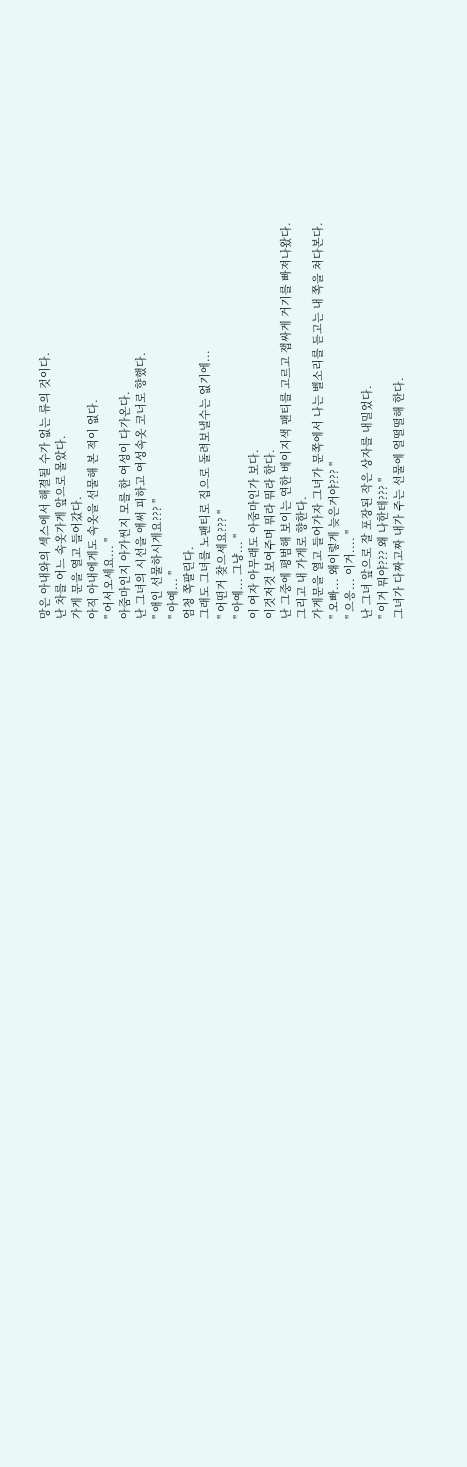망은 아내와의 섹스에서 해결될 수가 없는 류의 것이다.
난 차를 어느 속옷가게 앞으로 몰았다.
가게 문을 열고 들어갔다.
아직 아내에게도 속옷을 선물해 본 적이 없다.
" 어서오세요... "
아줌마인지 아가씬지 모를 한 여성이 다가온다.
난 그녀의 시선을 애써 피하고 여성속옷 코너로 향했다.
" 애인 선물하시게요??? "
" 아예... "
엄청 쪽팔린다.
그래도 그녀를 노팬티로 집으로 돌려보낼수는 없기에...
" 어떤거 찾으세요??? "
" 아예... 그냥... "
이 여자 아무래도 아줌마인가 보다.
이것저것 보여주며 뭐라 뭐라 한다.
난 그중에 평범해 보이는 연한 베이지색 팬티를 고르고 잽싸게 거기를 빠져나왔다.
그리고 내 가게로 향한다.
가게문을 열고 들어가자 그녀가 문쪽에서 나는 벨소리를 듣고는 내 쪽을 쳐다본다.
" 오빠... 왜이렇게 늦은거야??? "
" 으응... 이거.... "
난 그녀 앞으로 잘 포장된 작은 상자를 내밀었다.
" 이거 뭐야??? 왜 나한테??? "
그녀가 다짜고짜 내가 주는 선물에 얼떨떨해 한다.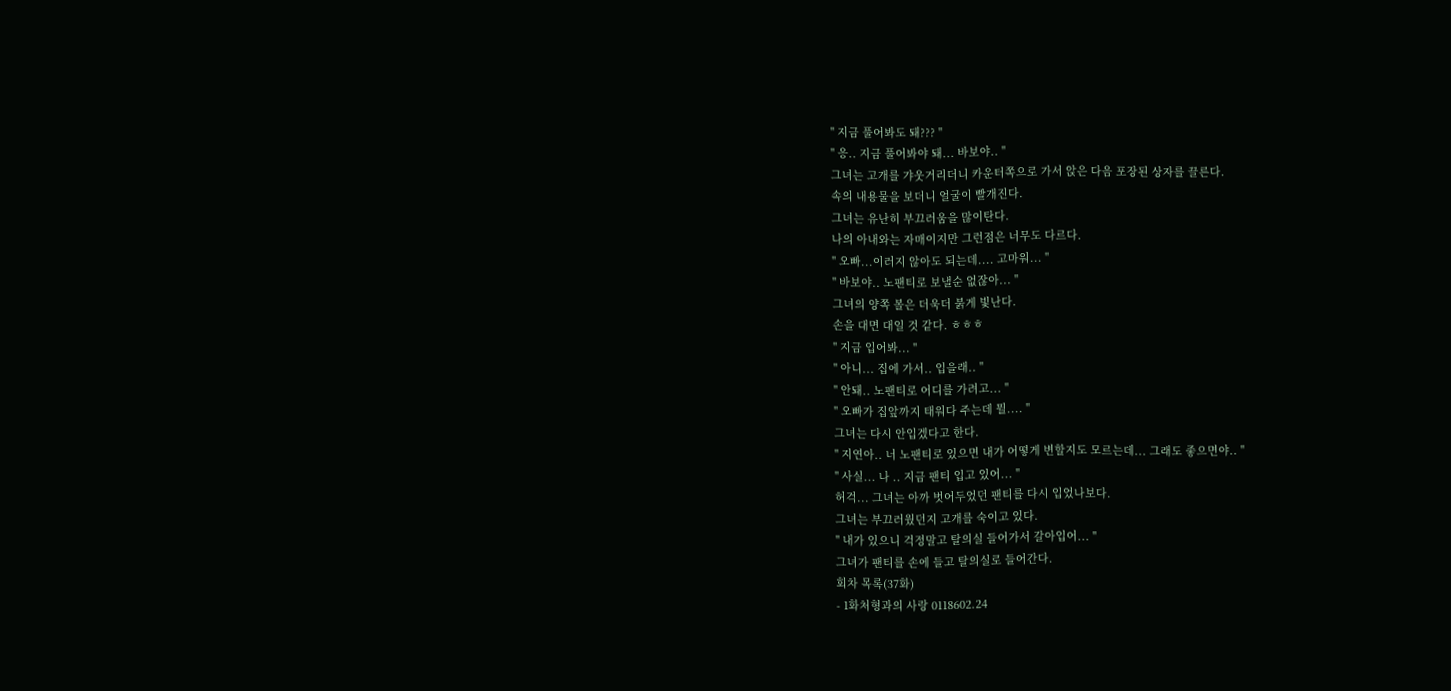" 지금 풀어봐도 돼??? "
" 응.. 지금 풀어봐야 돼... 바보야.. "
그녀는 고개를 갸웃거리더니 카운터쪽으로 가서 앉은 다음 포장된 상자를 끌른다.
속의 내용물을 보더니 얼굴이 빨개진다.
그녀는 유난히 부끄러움을 많이탄다.
나의 아내와는 자매이지만 그런점은 너무도 다르다.
" 오빠...이러지 않아도 되는데.... 고마워... "
" 바보야.. 노팬티로 보낼순 없잖아... "
그녀의 양쪽 볼은 더욱더 붉게 빛난다.
손을 대면 대일 것 같다. ㅎㅎㅎ
" 지금 입어봐... "
" 아니... 집에 가서.. 입을래.. "
" 안돼.. 노팬티로 어디를 가려고... "
" 오빠가 집앞까지 태워다 주는데 뭘.... "
그녀는 다시 안입겠다고 한다.
" 지연아.. 너 노팬티로 있으면 내가 어떻게 변할지도 모르는데... 그래도 좋으면야.. "
" 사실... 나 .. 지금 팬티 입고 있어... "
허걱... 그녀는 아까 벗어두었던 팬티를 다시 입었나보다.
그녀는 부끄러웠던지 고개를 숙이고 있다.
" 내가 있으니 걱정말고 탈의실 들어가서 갈아입어... "
그녀가 팬티를 손에 들고 탈의실로 들어간다.
회차 목록(37화)
- 1화처형과의 사랑 0118602.24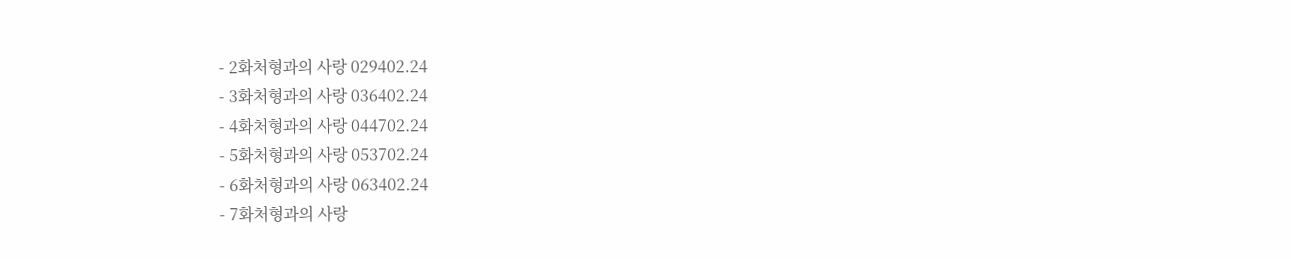- 2화처형과의 사랑 029402.24
- 3화처형과의 사랑 036402.24
- 4화처형과의 사랑 044702.24
- 5화처형과의 사랑 053702.24
- 6화처형과의 사랑 063402.24
- 7화처형과의 사랑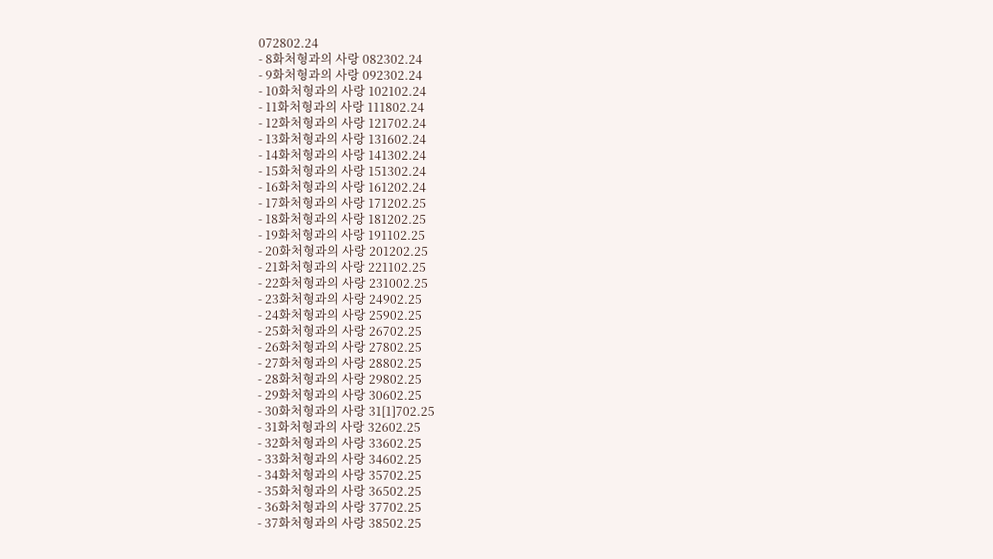072802.24
- 8화처형과의 사랑 082302.24
- 9화처형과의 사랑 092302.24
- 10화처형과의 사랑 102102.24
- 11화처형과의 사랑 111802.24
- 12화처형과의 사랑 121702.24
- 13화처형과의 사랑 131602.24
- 14화처형과의 사랑 141302.24
- 15화처형과의 사랑 151302.24
- 16화처형과의 사랑 161202.24
- 17화처형과의 사랑 171202.25
- 18화처형과의 사랑 181202.25
- 19화처형과의 사랑 191102.25
- 20화처형과의 사랑 201202.25
- 21화처형과의 사랑 221102.25
- 22화처형과의 사랑 231002.25
- 23화처형과의 사랑 24902.25
- 24화처형과의 사랑 25902.25
- 25화처형과의 사랑 26702.25
- 26화처형과의 사랑 27802.25
- 27화처형과의 사랑 28802.25
- 28화처형과의 사랑 29802.25
- 29화처형과의 사랑 30602.25
- 30화처형과의 사랑 31[1]702.25
- 31화처형과의 사랑 32602.25
- 32화처형과의 사랑 33602.25
- 33화처형과의 사랑 34602.25
- 34화처형과의 사랑 35702.25
- 35화처형과의 사랑 36502.25
- 36화처형과의 사랑 37702.25
- 37화처형과의 사랑 38502.25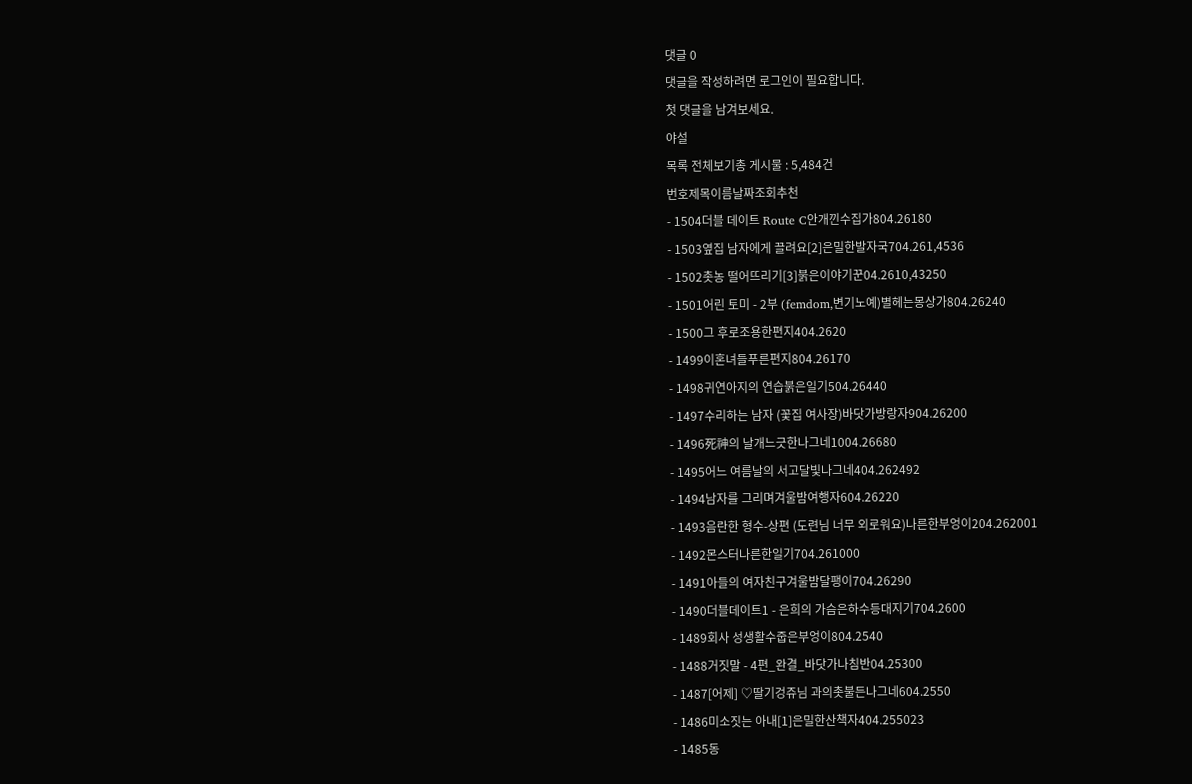댓글 0
댓글을 작성하려면 로그인이 필요합니다.
첫 댓글을 남겨보세요.
야설
목록 전체보기총 게시물 : 5,484건
번호제목이름날짜조회추천
- 1504더블 데이트 Route C안개낀수집가804.26180
- 1503옆집 남자에게 끌려요[2]은밀한발자국704.261,4536
- 1502촛농 떨어뜨리기[3]붉은이야기꾼04.2610,43250
- 1501어린 토미 - 2부 (femdom,변기노예)별헤는몽상가804.26240
- 1500그 후로조용한편지404.2620
- 1499이혼녀들푸른편지804.26170
- 1498귀연아지의 연습붉은일기504.26440
- 1497수리하는 남자 (꽃집 여사장)바닷가방랑자904.26200
- 1496死神의 날개느긋한나그네1004.26680
- 1495어느 여름날의 서고달빛나그네404.262492
- 1494남자를 그리며겨울밤여행자604.26220
- 1493음란한 형수-상편 (도련님 너무 외로워요)나른한부엉이204.262001
- 1492몬스터나른한일기704.261000
- 1491아들의 여자친구겨울밤달팽이704.26290
- 1490더블데이트1 - 은희의 가슴은하수등대지기704.2600
- 1489회사 성생활수줍은부엉이804.2540
- 1488거짓말 - 4편_완결_바닷가나침반04.25300
- 1487[어제] ♡딸기겅쥬님 과의촛불든나그네604.2550
- 1486미소짓는 아내[1]은밀한산책자404.255023
- 1485동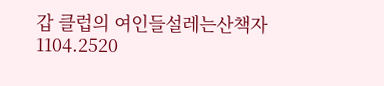갑 클럽의 여인들설레는산책자1104.2520